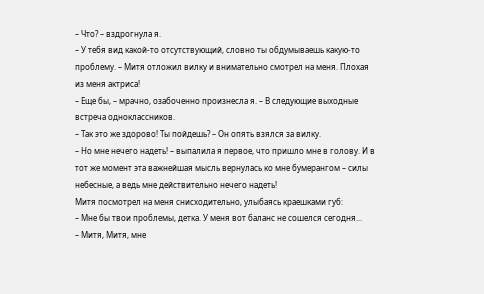– Что? – вздрогнула я.
– У тебя вид какой-то отсутствующий, словно ты обдумываешь какую-то проблему. – Митя отложил вилку и внимательно смотрел на меня. Плохая из меня актриса!
– Еще бы, – мрачно, озабоченно произнесла я. – В следующие выходные встреча одноклассников.
– Так это же здорово! Ты пойдешь? – Он опять взялся за вилку.
– Но мне нечего надеть! – выпалила я первое, что пришло мне в голову. И в тот же момент эта важнейшая мысль вернулась ко мне бумерангом – силы небесные, а ведь мне действительно нечего надеть!
Митя посмотрел на меня снисходительно, улыбаясь краешками губ:
– Мне бы твои проблемы, детка. У меня вот баланс не сошелся сегодня...
– Митя, Митя, мне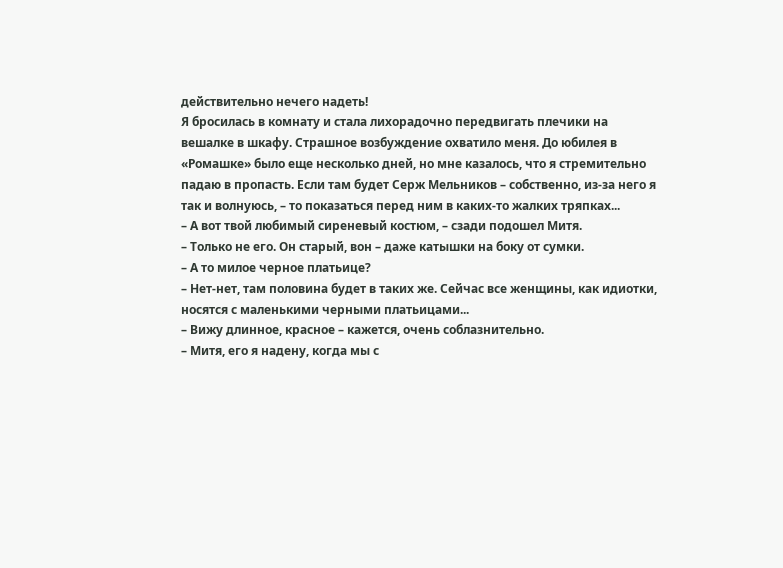действительно нечего надеть!
Я бросилась в комнату и стала лихорадочно передвигать плечики на вешалке в шкафу. Страшное возбуждение охватило меня. До юбилея в «Ромашке» было еще несколько дней, но мне казалось, что я стремительно падаю в пропасть. Если там будет Серж Мельников – собственно, из-за него я так и волнуюсь, – то показаться перед ним в каких-то жалких тряпках...
– А вот твой любимый сиреневый костюм, – сзади подошел Митя.
– Только не его. Он старый, вон – даже катышки на боку от сумки.
– А то милое черное платьице?
– Нет-нет, там половина будет в таких же. Сейчас все женщины, как идиотки, носятся с маленькими черными платьицами...
– Вижу длинное, красное – кажется, очень соблазнительно.
– Митя, его я надену, когда мы с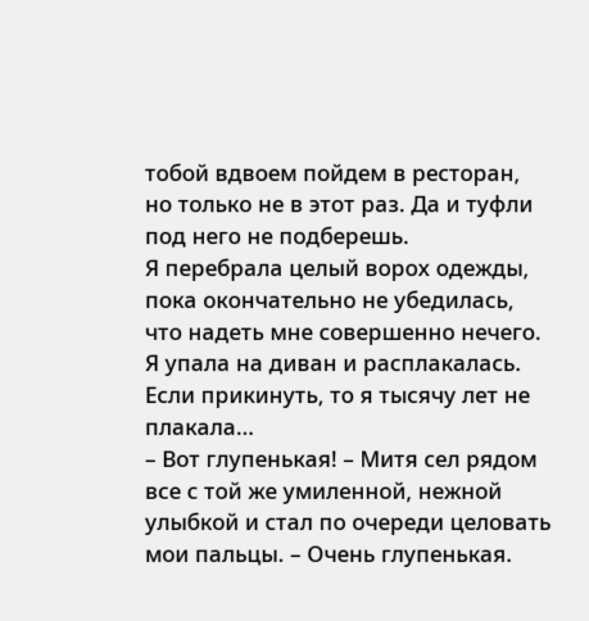тобой вдвоем пойдем в ресторан, но только не в этот раз. Да и туфли под него не подберешь.
Я перебрала целый ворох одежды, пока окончательно не убедилась, что надеть мне совершенно нечего.
Я упала на диван и расплакалась. Если прикинуть, то я тысячу лет не плакала...
– Вот глупенькая! – Митя сел рядом все с той же умиленной, нежной улыбкой и стал по очереди целовать мои пальцы. – Очень глупенькая.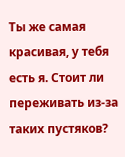Ты же самая красивая, у тебя есть я. Стоит ли переживать из-за таких пустяков?